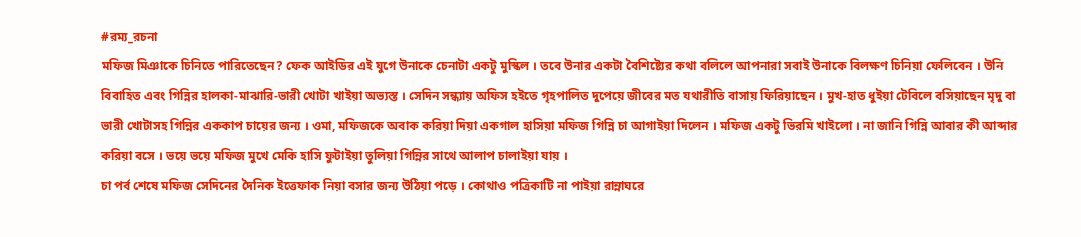#রম্য_রচনা
মফিজ মিঞাকে চিনিতে পারিতেছেন? ফেক আইডির এই যুগে উনাকে চেনাটা একটু মুস্কিল । তবে উনার একটা বৈশিষ্ট্যের কথা বলিলে আপনারা সবাই উনাকে বিলক্ষণ চিনিয়া ফেলিবেন । উনি বিবাহিত এবং গিন্নির হালকা-মাঝারি-ভারী খোটা খাইয়া অভ্যস্ত । সেদিন সন্ধ্যায় অফিস হইতে গৃহপালিত দুপেয়ে জীবের মত যথারীতি বাসায় ফিরিয়াছেন । মুখ-হাত ধুইয়া টেবিলে বসিয়াছেন মৃদু বা ভারী খোটাসহ গিন্নির এককাপ চায়ের জন্য । ওমা, মফিজকে অবাক করিয়া দিয়া একগাল হাসিয়া মফিজ গিন্নি চা আগাইয়া দিলেন । মফিজ একটু ভিরমি খাইলো । না জানি গিন্নি আবার কী আব্দার করিয়া বসে । ভয়ে ভয়ে মফিজ মুখে মেকি হাসি ফুটাইয়া তুলিয়া গিন্নির সাথে আলাপ চালাইয়া যায় ।
চা পর্ব শেষে মফিজ সেদিনের দৈনিক ইত্তেফাক নিয়া বসার জন্য উঠিয়া পড়ে । কোথাও পত্রিকাটি না পাইয়া রান্নাঘরে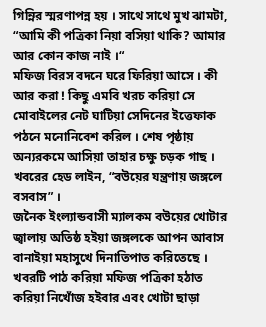গিন্নির স্মরণাপন্ন হয় । সাথে সাথে মুখ ঝামটা, “আমি কী পত্রিকা নিয়া বসিয়া থাকি? আমার আর কোন কাজ নাই ।“
মফিজ বিরস বদনে ঘরে ফিরিয়া আসে । কী আর করা ! কিছু এমবি খরচ করিয়া সে মোবাইলের নেট ঘাটিয়া সেদিনের ইত্তেফাক পঠনে মনোনিবেশ করিল । শেষ পৃষ্ঠায় অন্যরকমে আসিয়া তাহার চক্ষু চড়ক গাছ । খবরের হেড লাইন, “বউয়ের যন্ত্রণায় জঙ্গলে বসবাস” ।
জনৈক ইংল্যান্ডবাসী ম্যালকম বউয়ের খোটার জ্বালায় অতিষ্ঠ হইয়া জঙ্গলকে আপন আবাস বানাইয়া মহাসুখে দিনাতিপাত করিতেছে ।
খবরটি পাঠ করিয়া মফিজ পত্রিকা হঠাত করিয়া নিখোঁজ হইবার এবং খোটা ছাড়া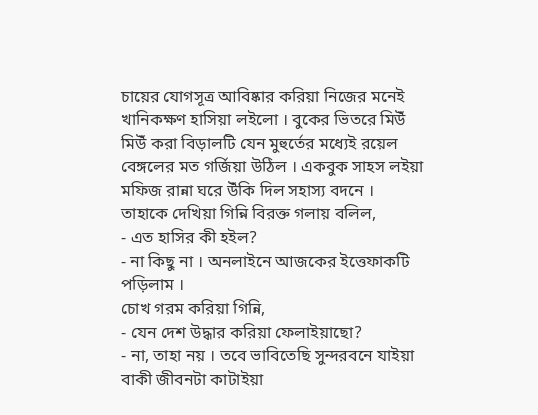চায়ের যোগসূত্র আবিষ্কার করিয়া নিজের মনেই খানিকক্ষণ হাসিয়া লইলো । বুকের ভিতরে মিউঁ মিউঁ করা বিড়ালটি যেন মুহুর্তের মধ্যেই রয়েল বেঙ্গলের মত গর্জিয়া উঠিল । একবুক সাহস লইয়া মফিজ রান্না ঘরে উঁকি দিল সহাস্য বদনে ।
তাহাকে দেখিয়া গিন্নি বিরক্ত গলায় বলিল,
- এত হাসির কী হইল?
- না কিছু না । অনলাইনে আজকের ইত্তেফাকটি পড়িলাম ।
চোখ গরম করিয়া গিন্নি,
- যেন দেশ উদ্ধার করিয়া ফেলাইয়াছো?
- না, তাহা নয় । তবে ভাবিতেছি সুন্দরবনে যাইয়া বাকী জীবনটা কাটাইয়া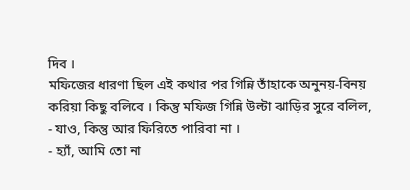দিব ।
মফিজের ধারণা ছিল এই কথার পর গিন্নি তাঁহাকে অনুনয়-বিনয় করিয়া কিছু বলিবে । কিন্তু মফিজ গিন্নি উল্টা ঝাড়ির সুরে বলিল,
- যাও, কিন্তু আর ফিরিতে পারিবা না ।
- হ্যাঁ, আমি তো না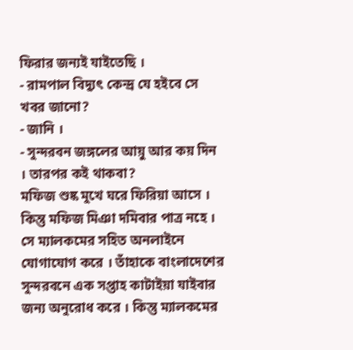ফিরার জন্যই যাইতেছি ।
- রামপাল বিদ্যুৎ কেন্দ্র যে হইবে সে খবর জানো?
- জানি ।
- সুন্দরবন জঙ্গলের আয়ু আর কয় দিন । তারপর কই থাকবা?
মফিজ শুষ্ক মুখে ঘরে ফিরিয়া আসে ।
কিন্তু মফিজ মিঞা দমিবার পাত্র নহে । সে ম্যালকমের সহিত অনলাইনে যোগাযোগ করে । তাঁহাকে বাংলাদেশের সুন্দরবনে এক সপ্তাহ কাটাইয়া যাইবার জন্য অনুরোধ করে । কিন্তু ম্যালকমের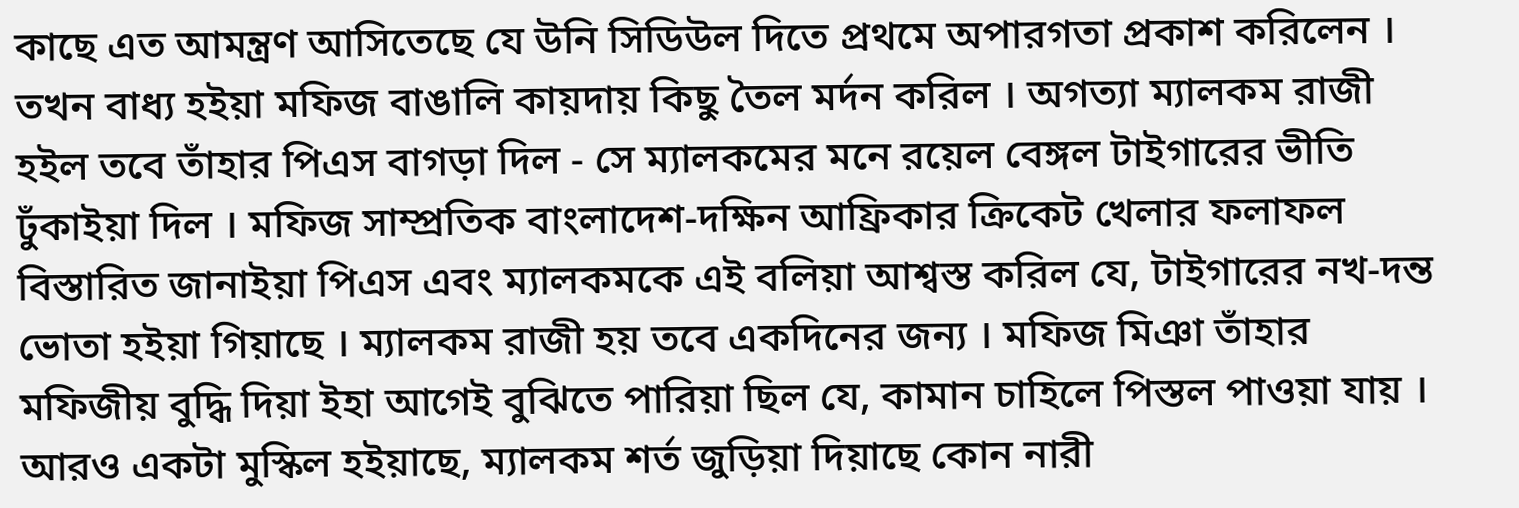কাছে এত আমন্ত্রণ আসিতেছে যে উনি সিডিউল দিতে প্রথমে অপারগতা প্রকাশ করিলেন । তখন বাধ্য হইয়া মফিজ বাঙালি কায়দায় কিছু তৈল মর্দন করিল । অগত্যা ম্যালকম রাজী হইল তবে তাঁহার পিএস বাগড়া দিল - সে ম্যালকমের মনে রয়েল বেঙ্গল টাইগারের ভীতি ঢুঁকাইয়া দিল । মফিজ সাম্প্রতিক বাংলাদেশ-দক্ষিন আফ্রিকার ক্রিকেট খেলার ফলাফল বিস্তারিত জানাইয়া পিএস এবং ম্যালকমকে এই বলিয়া আশ্বস্ত করিল যে, টাইগারের নখ-দন্ত ভোতা হইয়া গিয়াছে । ম্যালকম রাজী হয় তবে একদিনের জন্য । মফিজ মিঞা তাঁহার মফিজীয় বুদ্ধি দিয়া ইহা আগেই বুঝিতে পারিয়া ছিল যে, কামান চাহিলে পিস্তল পাওয়া যায় । আরও একটা মুস্কিল হইয়াছে, ম্যালকম শর্ত জুড়িয়া দিয়াছে কোন নারী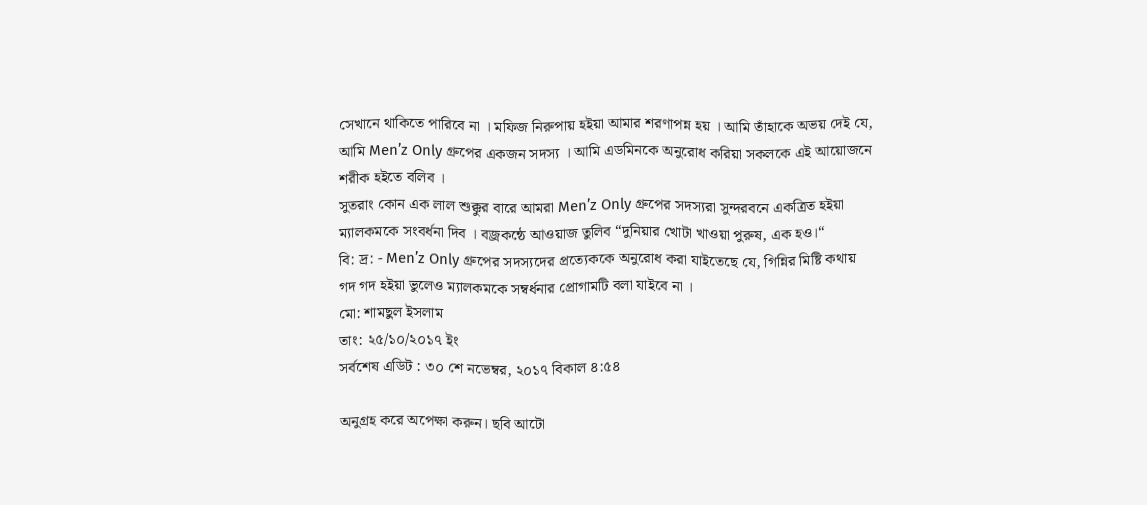সেখানে থাকিতে পারিবে না । মফিজ নিরুপায় হইয়া আমার শরণাপন্ন হয় । আমি তাঁহাকে অভয় দেই যে, আমি Men’z Only গ্রুপের একজন সদস্য । আমি এডমিনকে অনুরোধ করিয়া সকলকে এই আয়োজনে শরীক হইতে বলিব ।
সুতরাং কোন এক লাল শুক্কুর বারে আমরা Men’z Only গ্রুপের সদস্যরা সুন্দরবনে একত্রিত হইয়া ম্যালকমকে সংবর্ধনা দিব । বজ্রকন্ঠে আওয়াজ তুলিব “দুনিয়ার খোটা খাওয়া পুরুষ, এক হও।“
বি: দ্র: - Men’z Only গ্রুপের সদস্যদের প্রত্যেককে অনুরোধ করা যাইতেছে যে, গিন্নির মিষ্টি কথায় গদ গদ হইয়া ভুলেও ম্যালকমকে সম্বর্ধনার প্রোগামটি বলা যাইবে না ।
মো: শামছুল ইসলাম
তাং: ২৫/১০/২০১৭ ইং
সর্বশেষ এডিট : ৩০ শে নভেম্বর, ২০১৭ বিকাল ৪:৫৪

অনুগ্রহ করে অপেক্ষা করুন। ছবি আটো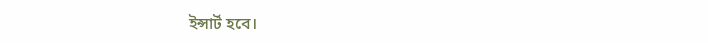ইন্সার্ট হবে।